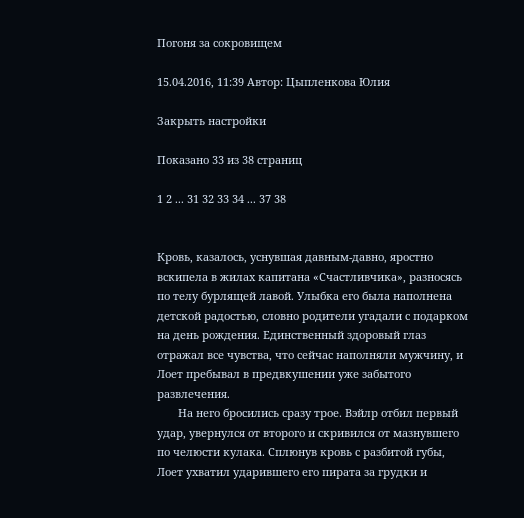Погоня за сокровищем

15.04.2016, 11:39 Автор: Цыпленкова Юлия

Закрыть настройки

Показано 33 из 38 страниц

1 2 ... 31 32 33 34 ... 37 38


Кровь, казалось, уснувшая давным-давно, яростно вскипела в жилах капитана «Счастливчика», разносясь по телу бурлящей лавой. Улыбка его была наполнена детской радостью, словно родители угадали с подарком на день рождения. Единственный здоровый глаз отражал все чувства, что сейчас наполняли мужчину, и Лоет пребывал в предвкушении уже забытого развлечения.
       На него бросились сразу трое. Вэйлр отбил первый удар, увернулся от второго и скривился от мазнувшего по челюсти кулака. Сплюнув кровь с разбитой губы, Лоет ухватил ударившего его пирата за грудки и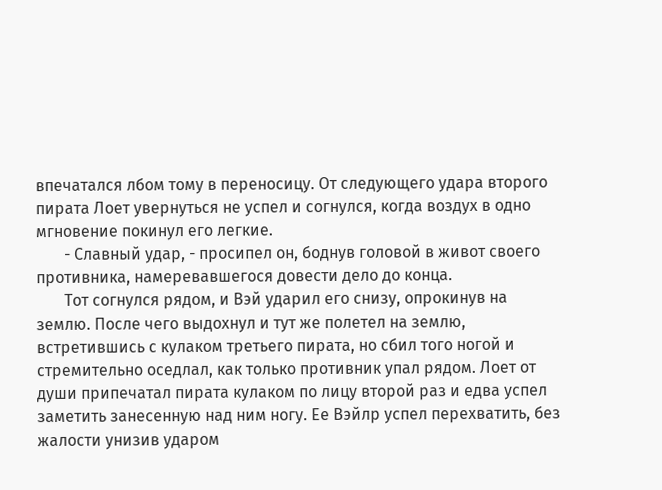впечатался лбом тому в переносицу. От следующего удара второго пирата Лоет увернуться не успел и согнулся, когда воздух в одно мгновение покинул его легкие.
       - Славный удар, - просипел он, боднув головой в живот своего противника, намеревавшегося довести дело до конца.
       Тот согнулся рядом, и Вэй ударил его снизу, опрокинув на землю. После чего выдохнул и тут же полетел на землю, встретившись с кулаком третьего пирата, но сбил того ногой и стремительно оседлал, как только противник упал рядом. Лоет от души припечатал пирата кулаком по лицу второй раз и едва успел заметить занесенную над ним ногу. Ее Вэйлр успел перехватить, без жалости унизив ударом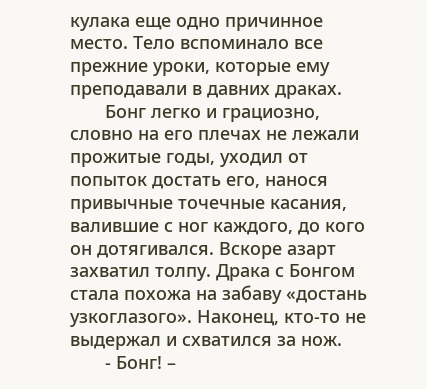кулака еще одно причинное место. Тело вспоминало все прежние уроки, которые ему преподавали в давних драках.
       Бонг легко и грациозно, словно на его плечах не лежали прожитые годы, уходил от попыток достать его, нанося привычные точечные касания, валившие с ног каждого, до кого он дотягивался. Вскоре азарт захватил толпу. Драка с Бонгом стала похожа на забаву «достань узкоглазого». Наконец, кто-то не выдержал и схватился за нож.
       - Бонг! –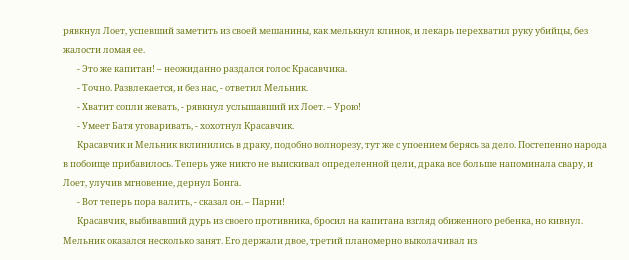рявкнул Лоет, успевший заметить из своей мешанины, как мелькнул клинок, и лекарь перехватил руку убийцы, без жалости ломая ее.
       - Это же капитан! – неожиданно раздался голос Красавчика.
       - Точно. Развлекается, и без нас, - ответил Мельник.
       - Хватит сопли жевать, - рявкнул услышавший их Лоет. – Урою!
       - Умеет Батя уговаривать, - хохотнул Красавчик.
       Красавчик и Мельник вклинились в драку, подобно волнорезу, тут же с упоением берясь за дело. Постепенно народа в побоище прибавилось. Теперь уже никто не выискивал определенной цели, драка все больше напоминала свару, и Лоет, улучив мгновение, дернул Бонга.
       - Вот теперь пора валить, - сказал он. – Парни!
       Красавчик, выбивавший дурь из своего противника, бросил на капитана взгляд обиженного ребенка, но кивнул. Мельник оказался несколько занят. Его держали двое, третий планомерно выколачивал из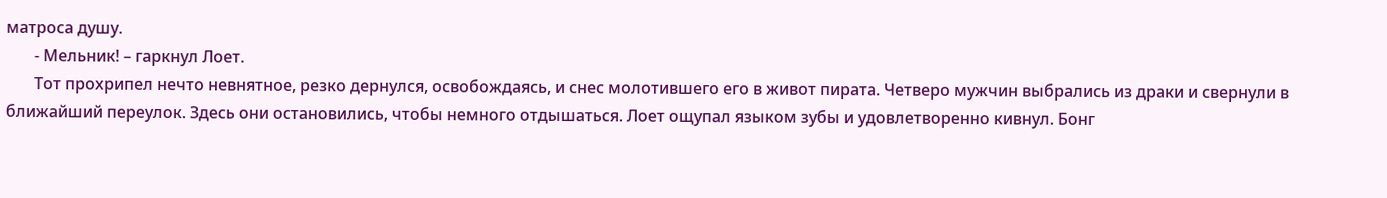матроса душу.
       - Мельник! – гаркнул Лоет.
       Тот прохрипел нечто невнятное, резко дернулся, освобождаясь, и снес молотившего его в живот пирата. Четверо мужчин выбрались из драки и свернули в ближайший переулок. Здесь они остановились, чтобы немного отдышаться. Лоет ощупал языком зубы и удовлетворенно кивнул. Бонг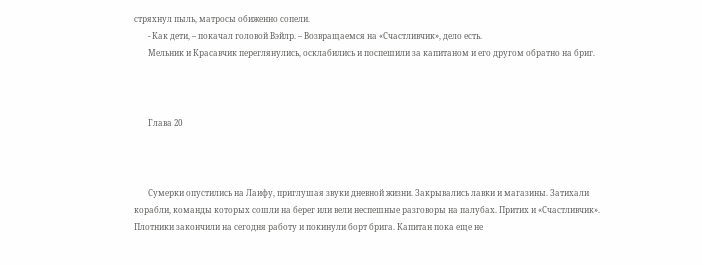стряхнул пыль, матросы обиженно сопели.
       - Как дети, – покачал головой Вэйлр. – Возвращаемся на «Счастливчик», дело есть.
       Мельник и Красавчик переглянулись, осклабились и поспешили за капитаном и его другом обратно на бриг.



       Глава 20



       Сумерки опустились на Лаифу, приглушая звуки дневной жизни. Закрывались лавки и магазины. Затихали корабли, команды которых сошли на берег или вели неспешные разговоры на палубах. Притих и «Счастливчик». Плотники закончили на сегодня работу и покинули борт брига. Капитан пока еще не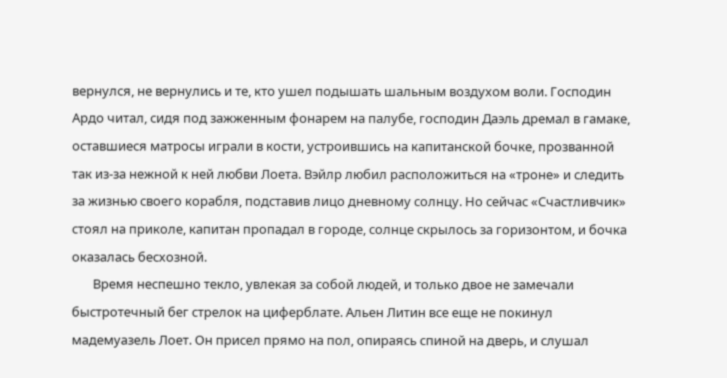вернулся, не вернулись и те, кто ушел подышать шальным воздухом воли. Господин Ардо читал, сидя под зажженным фонарем на палубе, господин Даэль дремал в гамаке, оставшиеся матросы играли в кости, устроившись на капитанской бочке, прозванной так из-за нежной к ней любви Лоета. Вэйлр любил расположиться на «троне» и следить за жизнью своего корабля, подставив лицо дневному солнцу. Но сейчас «Счастливчик» стоял на приколе, капитан пропадал в городе, солнце скрылось за горизонтом, и бочка оказалась бесхозной.
       Время неспешно текло, увлекая за собой людей, и только двое не замечали быстротечный бег стрелок на циферблате. Альен Литин все еще не покинул мадемуазель Лоет. Он присел прямо на пол, опираясь спиной на дверь, и слушал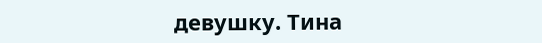девушку. Тина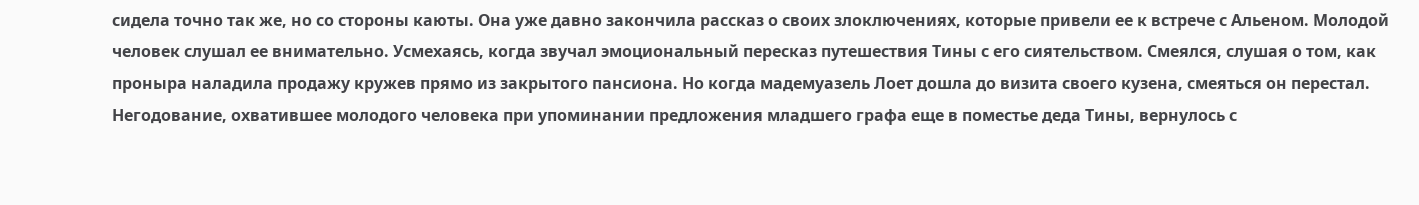сидела точно так же, но со стороны каюты. Она уже давно закончила рассказ о своих злоключениях, которые привели ее к встрече с Альеном. Молодой человек слушал ее внимательно. Усмехаясь, когда звучал эмоциональный пересказ путешествия Тины с его сиятельством. Смеялся, слушая о том, как проныра наладила продажу кружев прямо из закрытого пансиона. Но когда мадемуазель Лоет дошла до визита своего кузена, смеяться он перестал. Негодование, охватившее молодого человека при упоминании предложения младшего графа еще в поместье деда Тины, вернулось с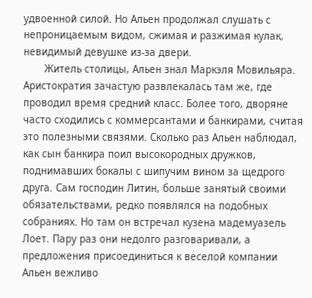удвоенной силой. Но Альен продолжал слушать с непроницаемым видом, сжимая и разжимая кулак, невидимый девушке из-за двери.
       Житель столицы, Альен знал Маркэля Мовильяра. Аристократия зачастую развлекалась там же, где проводил время средний класс. Более того, дворяне часто сходились с коммерсантами и банкирами, считая это полезными связями. Сколько раз Альен наблюдал, как сын банкира поил высокородных дружков, поднимавших бокалы с шипучим вином за щедрого друга. Сам господин Литин, больше занятый своими обязательствами, редко появлялся на подобных собраниях. Но там он встречал кузена мадемуазель Лоет. Пару раз они недолго разговаривали, а предложения присоединиться к веселой компании Альен вежливо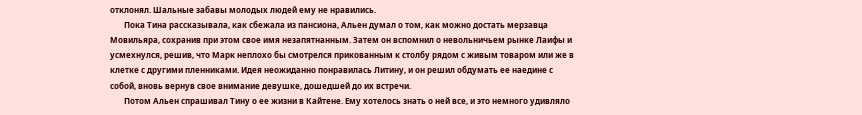отклонял. Шальные забавы молодых людей ему не нравились.
       Пока Тина рассказывала, как сбежала из пансиона, Альен думал о том, как можно достать мерзавца Мовильяра, сохранив при этом свое имя незапятнанным. Затем он вспомнил о невольничьем рынке Лаифы и усмехнулся, решив, что Марк неплохо бы смотрелся прикованным к столбу рядом с живым товаром или же в клетке с другими пленниками. Идея неожиданно понравилась Литину, и он решил обдумать ее наедине с собой, вновь вернув свое внимание девушке, дошедшей до их встречи.
       Потом Альен спрашивал Тину о ее жизни в Кайтене. Ему хотелось знать о ней все, и это немного удивляло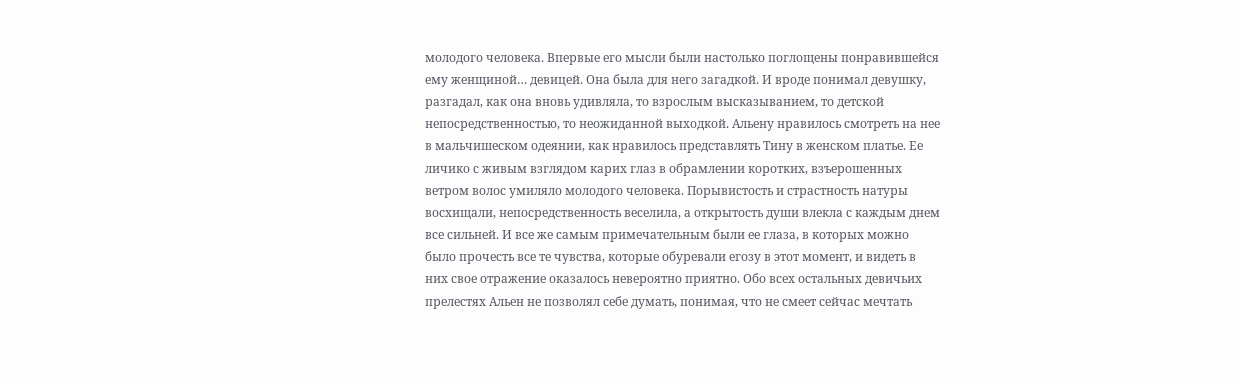молодого человека. Впервые его мысли были настолько поглощены понравившейся ему женщиной… девицей. Она была для него загадкой. И вроде понимал девушку, разгадал, как она вновь удивляла, то взрослым высказыванием, то детской непосредственностью, то неожиданной выходкой. Альену нравилось смотреть на нее в мальчишеском одеянии, как нравилось представлять Тину в женском платье. Ее личико с живым взглядом карих глаз в обрамлении коротких, взъерошенных ветром волос умиляло молодого человека. Порывистость и страстность натуры восхищали, непосредственность веселила, а открытость души влекла с каждым днем все сильней. И все же самым примечательным были ее глаза, в которых можно было прочесть все те чувства, которые обуревали егозу в этот момент, и видеть в них свое отражение оказалось невероятно приятно. Обо всех остальных девичьих прелестях Альен не позволял себе думать, понимая, что не смеет сейчас мечтать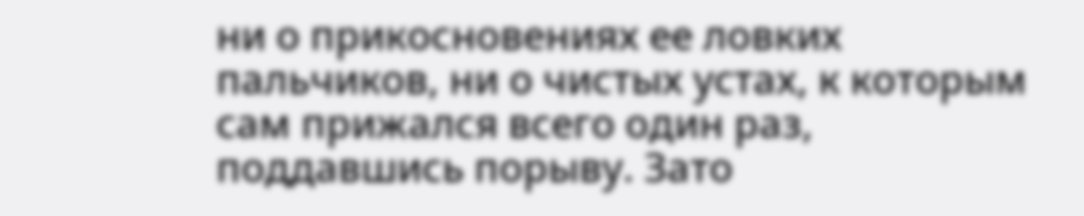ни о прикосновениях ее ловких пальчиков, ни о чистых устах, к которым сам прижался всего один раз, поддавшись порыву. Зато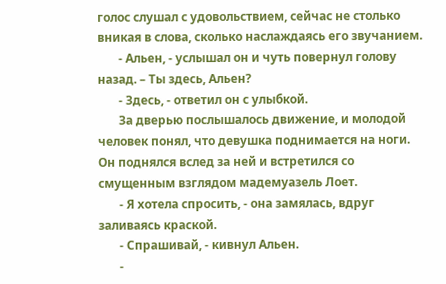голос слушал с удовольствием, сейчас не столько вникая в слова, сколько наслаждаясь его звучанием.
       - Альен, - услышал он и чуть повернул голову назад. – Ты здесь, Альен?
       - Здесь, - ответил он с улыбкой.
       За дверью послышалось движение, и молодой человек понял, что девушка поднимается на ноги. Он поднялся вслед за ней и встретился со смущенным взглядом мадемуазель Лоет.
       - Я хотела спросить, - она замялась, вдруг заливаясь краской.
       - Спрашивай, - кивнул Альен.
       -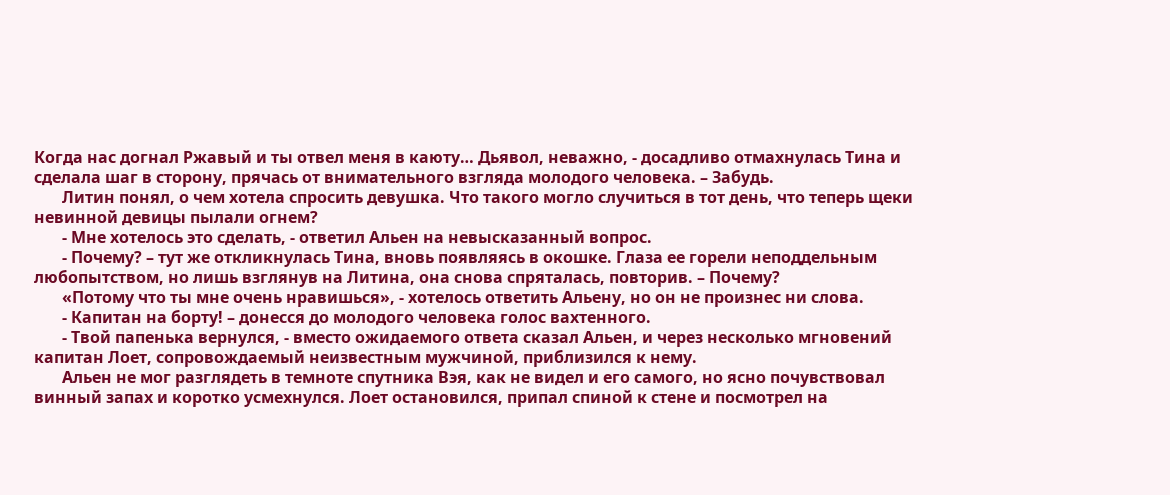Когда нас догнал Ржавый и ты отвел меня в каюту… Дьявол, неважно, - досадливо отмахнулась Тина и сделала шаг в сторону, прячась от внимательного взгляда молодого человека. – Забудь.
       Литин понял, о чем хотела спросить девушка. Что такого могло случиться в тот день, что теперь щеки невинной девицы пылали огнем?
       - Мне хотелось это сделать, - ответил Альен на невысказанный вопрос.
       - Почему? – тут же откликнулась Тина, вновь появляясь в окошке. Глаза ее горели неподдельным любопытством, но лишь взглянув на Литина, она снова спряталась, повторив. – Почему?
       «Потому что ты мне очень нравишься», - хотелось ответить Альену, но он не произнес ни слова.
       - Капитан на борту! – донесся до молодого человека голос вахтенного.
       - Твой папенька вернулся, - вместо ожидаемого ответа сказал Альен, и через несколько мгновений капитан Лоет, сопровождаемый неизвестным мужчиной, приблизился к нему.
       Альен не мог разглядеть в темноте спутника Вэя, как не видел и его самого, но ясно почувствовал винный запах и коротко усмехнулся. Лоет остановился, припал спиной к стене и посмотрел на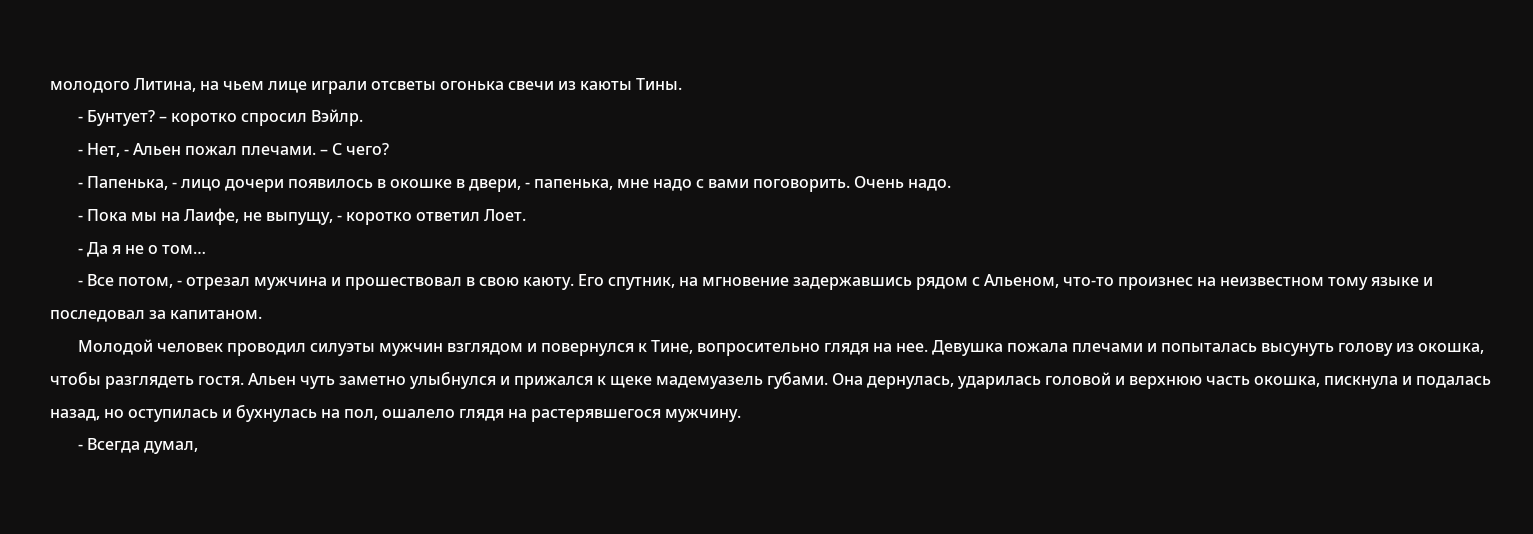молодого Литина, на чьем лице играли отсветы огонька свечи из каюты Тины.
       - Бунтует? – коротко спросил Вэйлр.
       - Нет, - Альен пожал плечами. – С чего?
       - Папенька, - лицо дочери появилось в окошке в двери, - папенька, мне надо с вами поговорить. Очень надо.
       - Пока мы на Лаифе, не выпущу, - коротко ответил Лоет.
       - Да я не о том…
       - Все потом, - отрезал мужчина и прошествовал в свою каюту. Его спутник, на мгновение задержавшись рядом с Альеном, что-то произнес на неизвестном тому языке и последовал за капитаном.
       Молодой человек проводил силуэты мужчин взглядом и повернулся к Тине, вопросительно глядя на нее. Девушка пожала плечами и попыталась высунуть голову из окошка, чтобы разглядеть гостя. Альен чуть заметно улыбнулся и прижался к щеке мадемуазель губами. Она дернулась, ударилась головой и верхнюю часть окошка, пискнула и подалась назад, но оступилась и бухнулась на пол, ошалело глядя на растерявшегося мужчину.
       - Всегда думал,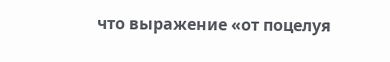что выражение «от поцелуя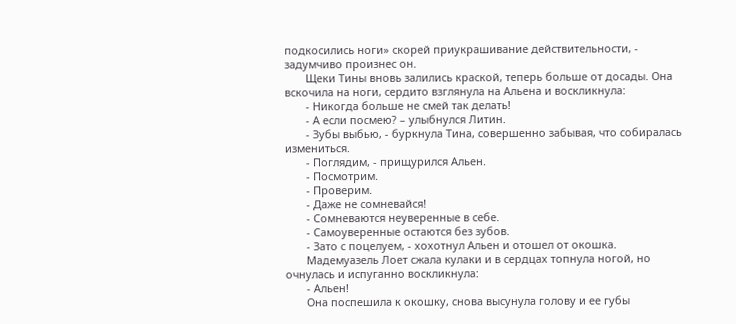подкосились ноги» скорей приукрашивание действительности, - задумчиво произнес он.
       Щеки Тины вновь залились краской, теперь больше от досады. Она вскочила на ноги, сердито взглянула на Альена и воскликнула:
       - Никогда больше не смей так делать!
       - А если посмею? – улыбнулся Литин.
       - Зубы выбью, - буркнула Тина, совершенно забывая, что собиралась измениться.
       - Поглядим, - прищурился Альен.
       - Посмотрим.
       - Проверим.
       - Даже не сомневайся!
       - Сомневаются неуверенные в себе.
       - Самоуверенные остаются без зубов.
       - Зато с поцелуем, - хохотнул Альен и отошел от окошка.
       Мадемуазель Лоет сжала кулаки и в сердцах топнула ногой, но очнулась и испуганно воскликнула:
       - Альен!
       Она поспешила к окошку, снова высунула голову и ее губы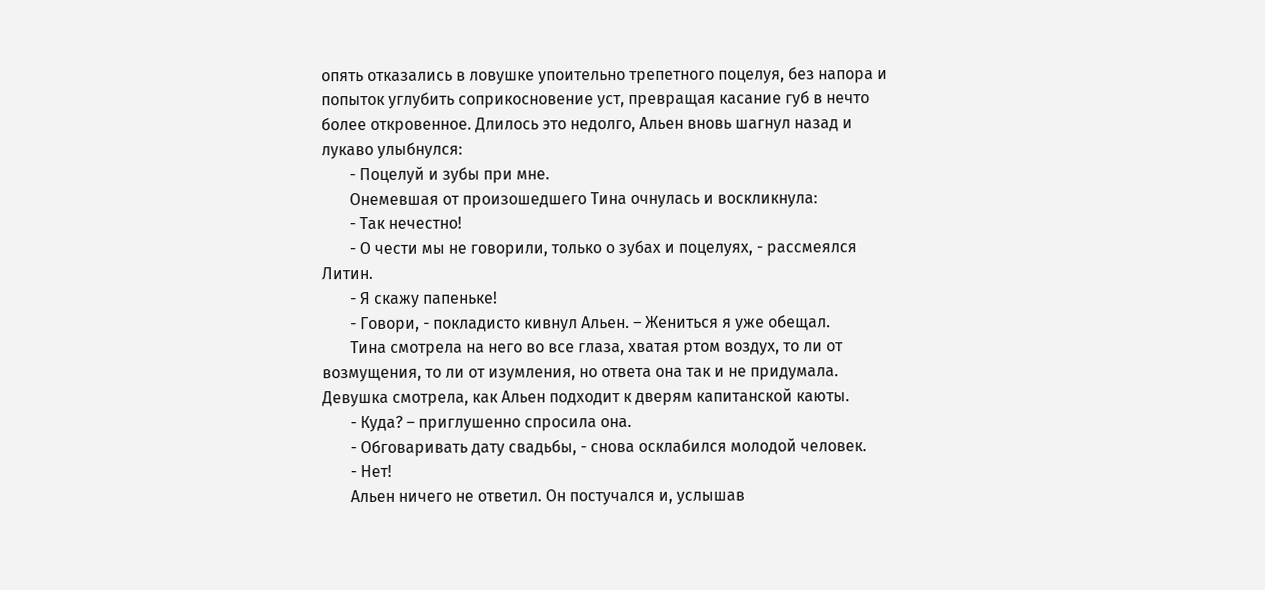опять отказались в ловушке упоительно трепетного поцелуя, без напора и попыток углубить соприкосновение уст, превращая касание губ в нечто более откровенное. Длилось это недолго, Альен вновь шагнул назад и лукаво улыбнулся:
       - Поцелуй и зубы при мне.
       Онемевшая от произошедшего Тина очнулась и воскликнула:
       - Так нечестно!
       - О чести мы не говорили, только о зубах и поцелуях, - рассмеялся Литин.
       - Я скажу папеньке!
       - Говори, - покладисто кивнул Альен. – Жениться я уже обещал.
       Тина смотрела на него во все глаза, хватая ртом воздух, то ли от возмущения, то ли от изумления, но ответа она так и не придумала. Девушка смотрела, как Альен подходит к дверям капитанской каюты.
       - Куда? – приглушенно спросила она.
       - Обговаривать дату свадьбы, - снова осклабился молодой человек.
       - Нет!
       Альен ничего не ответил. Он постучался и, услышав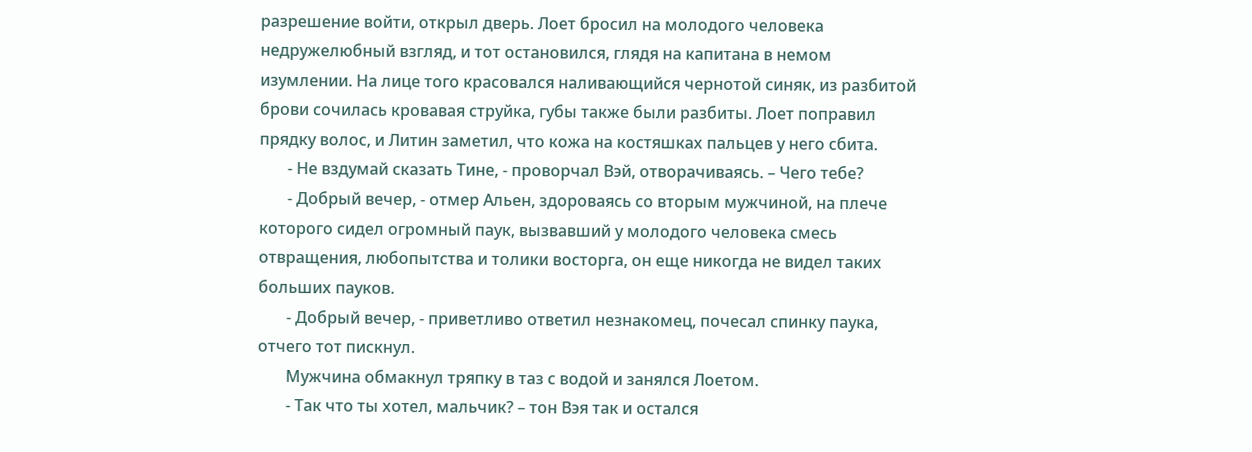разрешение войти, открыл дверь. Лоет бросил на молодого человека недружелюбный взгляд, и тот остановился, глядя на капитана в немом изумлении. На лице того красовался наливающийся чернотой синяк, из разбитой брови сочилась кровавая струйка, губы также были разбиты. Лоет поправил прядку волос, и Литин заметил, что кожа на костяшках пальцев у него сбита.
       - Не вздумай сказать Тине, - проворчал Вэй, отворачиваясь. – Чего тебе?
       - Добрый вечер, - отмер Альен, здороваясь со вторым мужчиной, на плече которого сидел огромный паук, вызвавший у молодого человека смесь отвращения, любопытства и толики восторга, он еще никогда не видел таких больших пауков.
       - Добрый вечер, - приветливо ответил незнакомец, почесал спинку паука, отчего тот пискнул.
       Мужчина обмакнул тряпку в таз с водой и занялся Лоетом.
       - Так что ты хотел, мальчик? – тон Вэя так и остался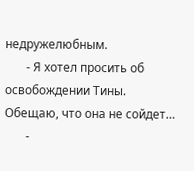недружелюбным.
       - Я хотел просить об освобождении Тины. Обещаю, что она не сойдет…
       -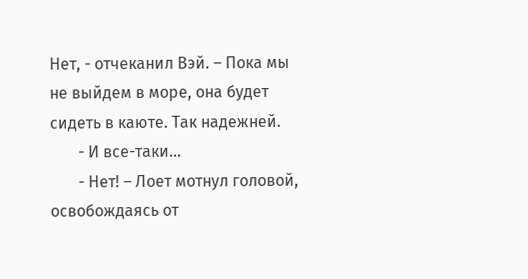Нет, - отчеканил Вэй. – Пока мы не выйдем в море, она будет сидеть в каюте. Так надежней.
       - И все-таки…
       - Нет! – Лоет мотнул головой, освобождаясь от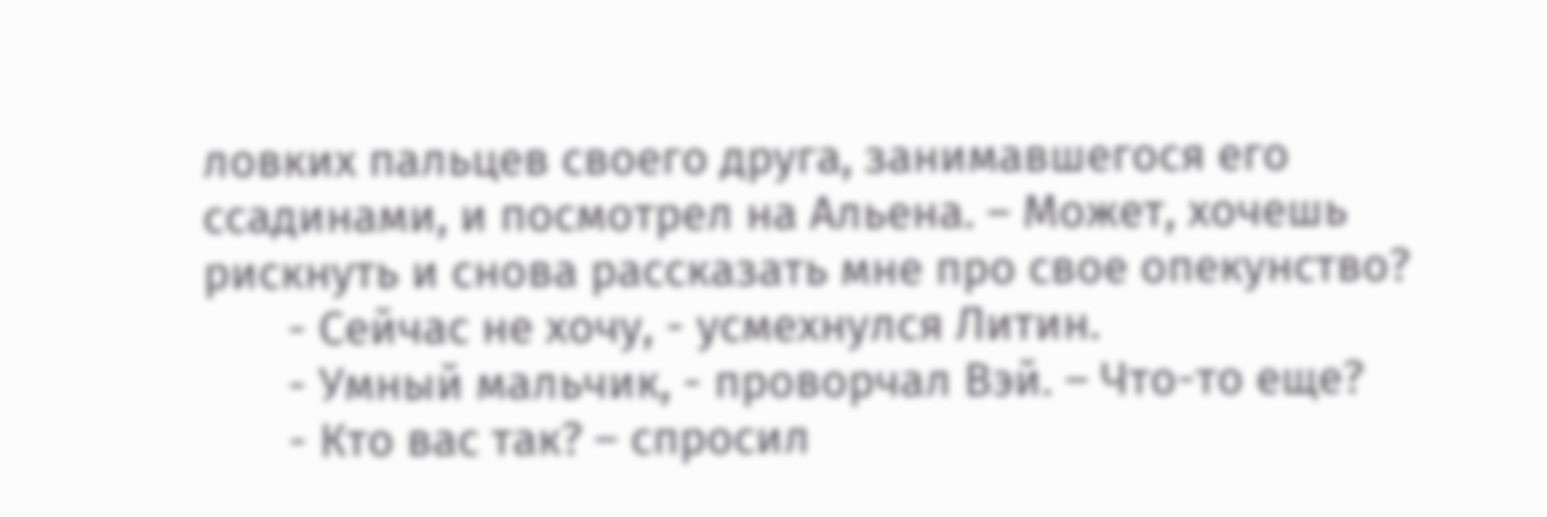ловких пальцев своего друга, занимавшегося его ссадинами, и посмотрел на Альена. – Может, хочешь рискнуть и снова рассказать мне про свое опекунство?
       - Сейчас не хочу, - усмехнулся Литин.
       - Умный мальчик, - проворчал Вэй. – Что-то еще?
       - Кто вас так? – спросил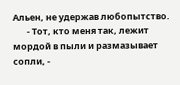Альен, не удержав любопытство.
       - Тот, кто меня так, лежит мордой в пыли и размазывает сопли, -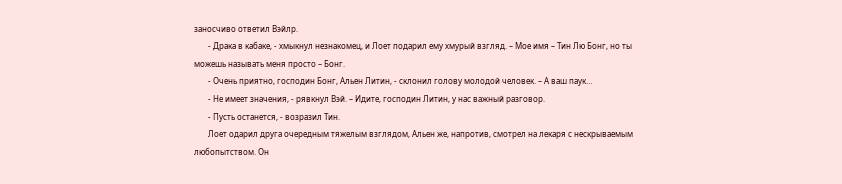заносчиво ответил Вэйлр.
       - Драка в кабаке, - хмыкнул незнакомец, и Лоет подарил ему хмурый взгляд. – Мое имя – Тин Лю Бонг, но ты можешь называть меня просто – Бонг.
       - Очень приятно, господин Бонг, Альен Литин, - склонил голову молодой человек. – А ваш паук…
       - Не имеет значения, - рявкнул Вэй. – Идите, господин Литин, у нас важный разговор.
       - Пусть останется, - возразил Тин.
       Лоет одарил друга очередным тяжелым взглядом, Альен же, напротив, смотрел на лекаря с нескрываемым любопытством. Он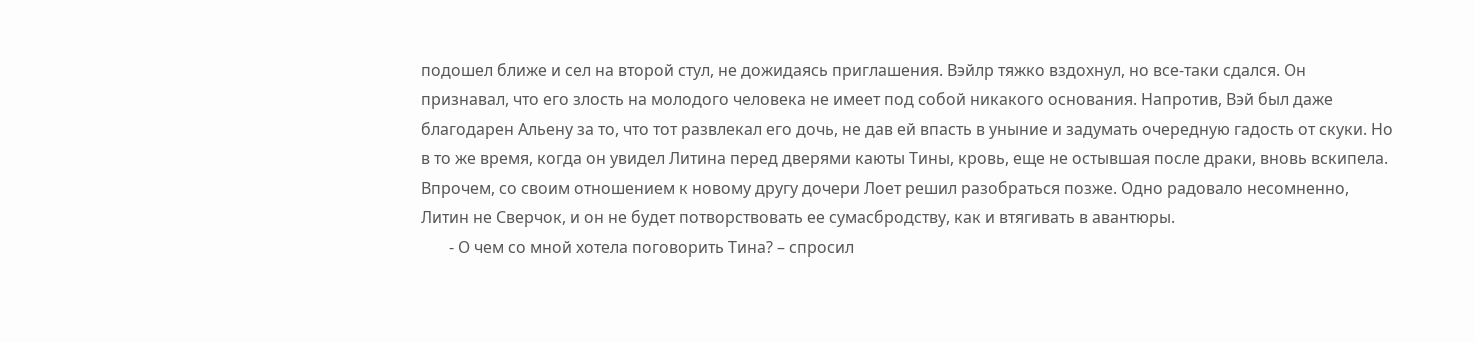подошел ближе и сел на второй стул, не дожидаясь приглашения. Вэйлр тяжко вздохнул, но все-таки сдался. Он признавал, что его злость на молодого человека не имеет под собой никакого основания. Напротив, Вэй был даже благодарен Альену за то, что тот развлекал его дочь, не дав ей впасть в уныние и задумать очередную гадость от скуки. Но в то же время, когда он увидел Литина перед дверями каюты Тины, кровь, еще не остывшая после драки, вновь вскипела. Впрочем, со своим отношением к новому другу дочери Лоет решил разобраться позже. Одно радовало несомненно, Литин не Сверчок, и он не будет потворствовать ее сумасбродству, как и втягивать в авантюры.
       - О чем со мной хотела поговорить Тина? – спросил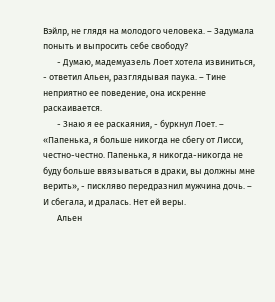Вэйлр, не глядя на молодого человека. – Задумала поныть и выпросить себе свободу?
       - Думаю, мадемуазель Лоет хотела извиниться, - ответил Альен, разглядывая паука. – Тине неприятно ее поведение, она искренне раскаивается.
       - Знаю я ее раскаяния, - буркнул Лоет. – «Папенька, я больше никогда не сбегу от Лисси, честно-честно. Папенька, я никогда-никогда не буду больше ввязываться в драки, вы должны мне верить», - пискляво передразнил мужчина дочь. – И сбегала, и дралась. Нет ей веры.
       Альен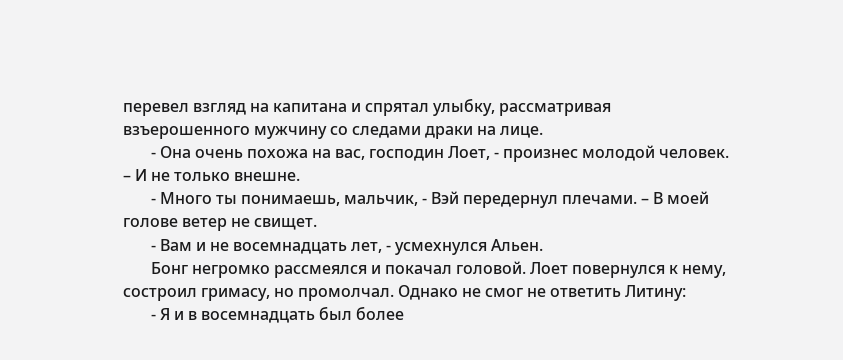перевел взгляд на капитана и спрятал улыбку, рассматривая взъерошенного мужчину со следами драки на лице.
       - Она очень похожа на вас, господин Лоет, - произнес молодой человек. – И не только внешне.
       - Много ты понимаешь, мальчик, - Вэй передернул плечами. – В моей голове ветер не свищет.
       - Вам и не восемнадцать лет, - усмехнулся Альен.
       Бонг негромко рассмеялся и покачал головой. Лоет повернулся к нему, состроил гримасу, но промолчал. Однако не смог не ответить Литину:
       - Я и в восемнадцать был более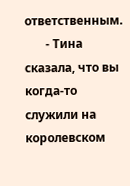ответственным.
       - Тина сказала, что вы когда-то служили на королевском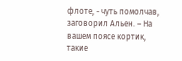флоте, - чуть помолчав, заговорил Альен. – На вашем поясе кортик, такие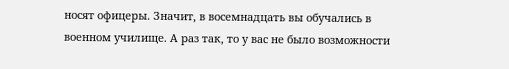носят офицеры. Значит, в восемнадцать вы обучались в военном училище. А раз так, то у вас не было возможности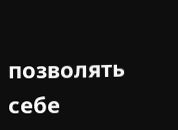позволять себе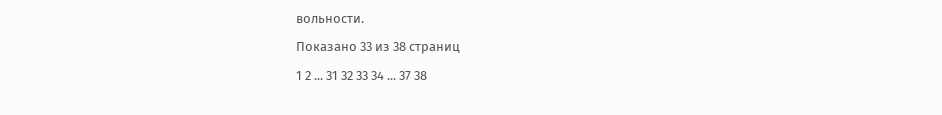вольности.

Показано 33 из 38 страниц

1 2 ... 31 32 33 34 ... 37 38